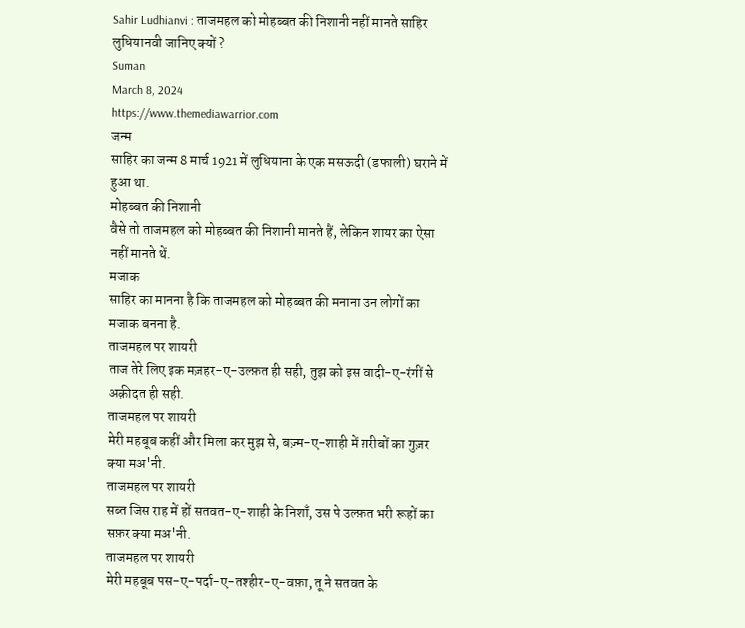Sahir Ludhianvi : ताजमहल को मोहब्बत की निशानी नहीं मानते साहिर लुधियानवी जानिए क्यों ?
Suman
March 8, 2024
https://www.themediawarrior.com
जन्म
साहिर का जन्म 8 मार्च 1921 में लुधियाना के एक मसऊदी (डफाली) घराने में हुआ था.
मोहब्बत की निशानी
वैसे तो ताजमहल को मोहब्बत की निशानी मानते हैं, लेकिन शायर का ऐसा नहीं मानते थें.
मजाक
साहिर का मानना है कि ताजमहल को मोहब्बत की मनाना उन लोगों का मजाक बनना है.
ताजमहल पर शायरी
ताज तेरे लिए इक मज़हर-ए-उल्फ़त ही सही, तुझ को इस वादी-ए-रंगीं से अक़ीदत ही सही.
ताजमहल पर शायरी
मेरी महबूब कहीं और मिला कर मुझ से, बज़्म-ए-शाही में ग़रीबों का गुज़र क्या मअ'नी.
ताजमहल पर शायरी
सब्त जिस राह में हों सतवत-ए-शाही के निशाँ, उस पे उल्फ़त भरी रूहों का सफ़र क्या मअ'नी.
ताजमहल पर शायरी
मेरी महबूब पस-ए-पर्दा-ए-तश्हीर-ए-वफ़ा, तू ने सतवत के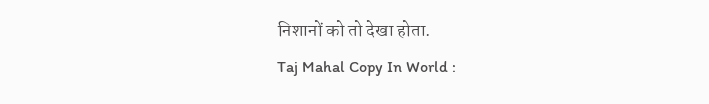निशानों को तो देखा होता.
Taj Mahal Copy In World :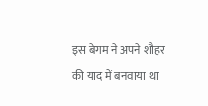इस बेगम ने अपने शौहर की याद में बनवाया था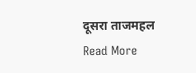दूसरा ताजमहल
Read More